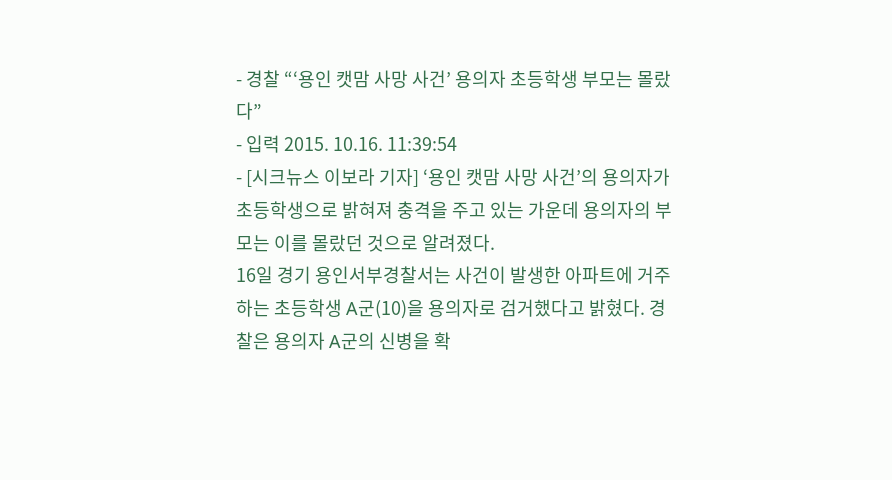- 경찰 “‘용인 캣맘 사망 사건’ 용의자 초등학생 부모는 몰랐다”
- 입력 2015. 10.16. 11:39:54
- [시크뉴스 이보라 기자] ‘용인 캣맘 사망 사건’의 용의자가 초등학생으로 밝혀져 충격을 주고 있는 가운데 용의자의 부모는 이를 몰랐던 것으로 알려졌다.
16일 경기 용인서부경찰서는 사건이 발생한 아파트에 거주하는 초등학생 A군(10)을 용의자로 검거했다고 밝혔다. 경찰은 용의자 A군의 신병을 확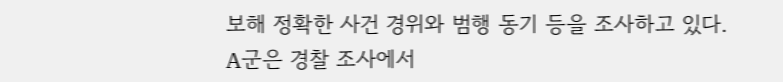보해 정확한 사건 경위와 범행 동기 등을 조사하고 있다.
A군은 경찰 조사에서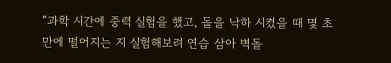“과학 시간에 중력 실험을 했고, 돌을 낙하 시켰을 때 몇 초 만에 떨어지는 지 실험해보려 연습 삼아 벽돌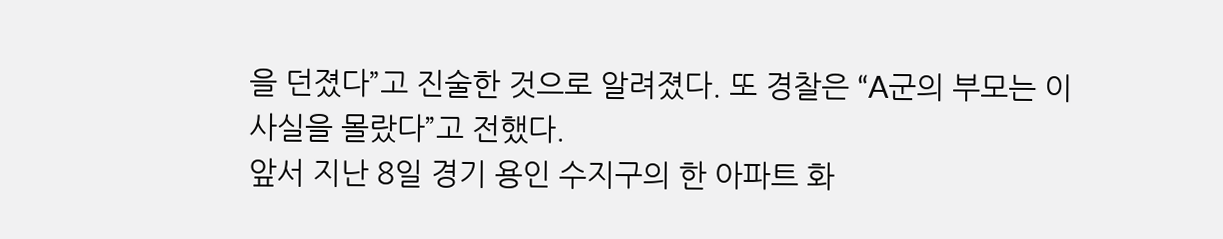을 던졌다”고 진술한 것으로 알려졌다. 또 경찰은 “A군의 부모는 이 사실을 몰랐다”고 전했다.
앞서 지난 8일 경기 용인 수지구의 한 아파트 화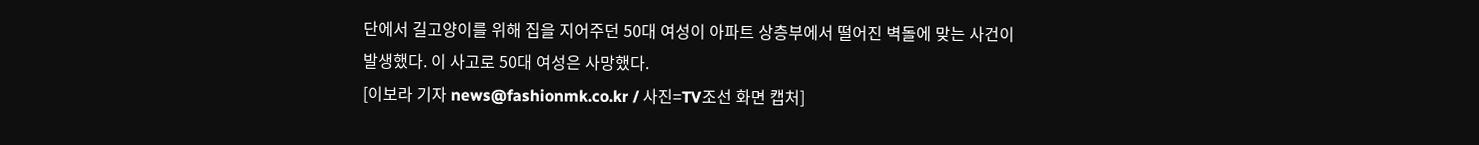단에서 길고양이를 위해 집을 지어주던 50대 여성이 아파트 상층부에서 떨어진 벽돌에 맞는 사건이 발생했다. 이 사고로 50대 여성은 사망했다.
[이보라 기자 news@fashionmk.co.kr / 사진=TV조선 화면 캡처]